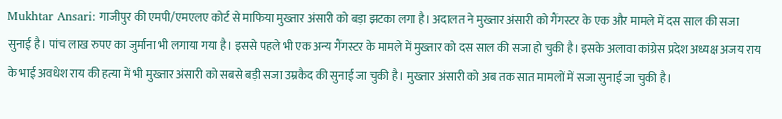Mukhtar Ansari: गाजीपुर की एमपी/एमएलए कोर्ट से माफिया मुख्तार अंसारी को बड़ा झटका लगा है। अदालत ने मुख्तार अंसारी को गैंगस्टर के एक और मामले में दस साल की सजा सुनाई है। पांच लाख रुपए का जुर्माना भी लगाया गया है। इससे पहले भी एक अन्य गैंगस्टर के मामले में मुख्तार को दस साल की सजा हो चुकी है। इसके अलावा कांग्रेस प्रदेश अध्यक्ष अजय राय के भाई अवधेश राय की हत्या में भी मुख्तार अंसारी को सबसे बड़ी सजा उम्रकैद की सुनाई जा चुकी है। मुख्तार अंसारी को अब तक सात मामलों में सजा सुनाई जा चुकी है।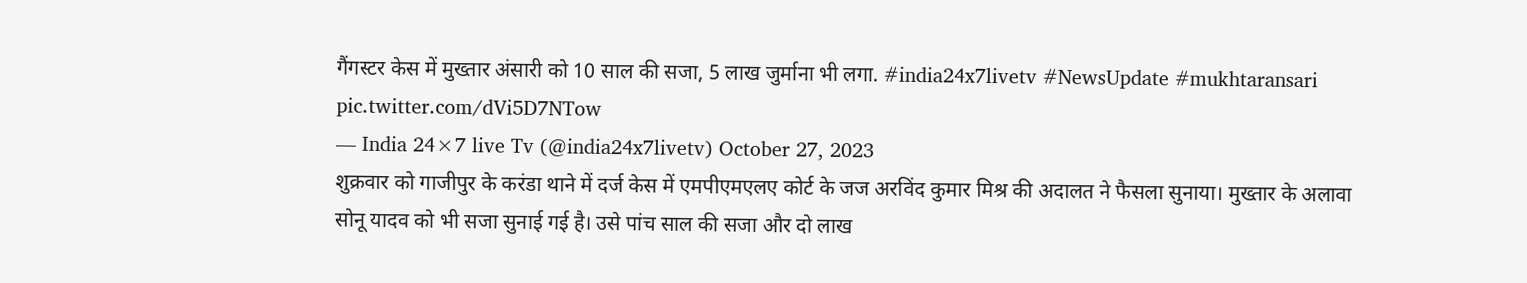गैंगस्टर केस में मुख्तार अंसारी को 10 साल की सजा, 5 लाख जुर्माना भी लगा. #india24x7livetv #NewsUpdate #mukhtaransari pic.twitter.com/dVi5D7NTow
— India 24×7 live Tv (@india24x7livetv) October 27, 2023
शुक्रवार को गाजीपुर के करंडा थाने में दर्ज केस में एमपीएमएलए कोर्ट के जज अरविंद कुमार मिश्र की अदालत ने फैसला सुनाया। मुख्तार के अलावा सोनू यादव को भी सजा सुनाई गई है। उसे पांच साल की सजा और दो लाख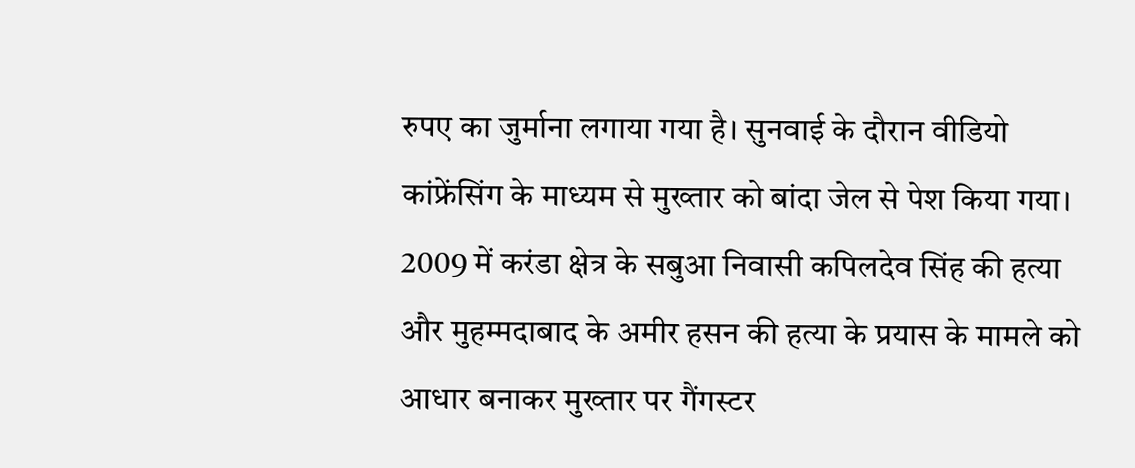रुपए का जुर्माना लगाया गया है। सुनवाई के दौरान वीडियो कांफ्रेंसिंग के माध्यम से मुख्तार को बांदा जेल से पेश किया गया। 2009 में करंडा क्षेत्र के सबुआ निवासी कपिलदेव सिंह की हत्या और मुहम्मदाबाद के अमीर हसन की हत्या के प्रयास के मामले को आधार बनाकर मुख्तार पर गैंगस्टर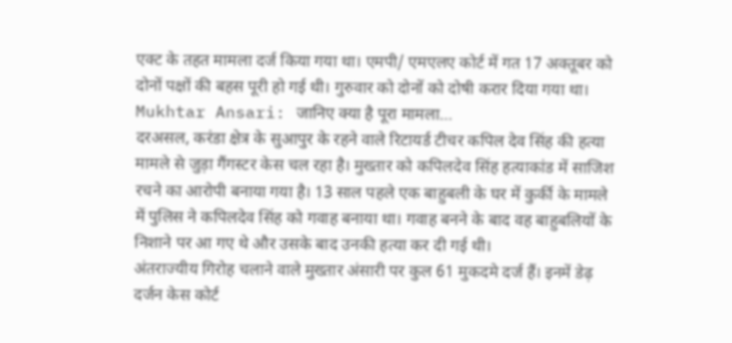एक्ट के तहत मामला दर्ज किया गया था। एमपी/ एमएलए कोर्ट में गत 17 अक्तूबर को दोनों पक्षों की बहस पूरी हो गई थी। गुरुवार को दोनों को दोषी करार दिया गया था।
Mukhtar Ansari: जानिए क्या है पूरा मामला…
दरअसल, करंडा क्षेत्र के सुआपुर के रहने वाले रिटायर्ड टीचर कपिल देव सिंह की हत्या मामले से जुड़ा गैंगस्टर केस चल रहा है। मुख्तार को कपिलदेव सिंह हत्याकांड में साजिश रचने का आरोपी बनाया गया है। 13 साल पहले एक बाहुबली के घर में कुर्की के मामले में पुलिस ने कपिलदेव सिंह को गवाह बनाया था। गवाह बनने के बाद वह बाहुबलियों के निशाने पर आ गए थे और उसके बाद उनकी हत्या कर दी गई थी।
अंतराज्यीय गिरोह चलाने वाले मुख्तार अंसारी पर कुल 61 मुकदमे दर्ज हैं। इनमें डेढ़ दर्जन केस कोर्ट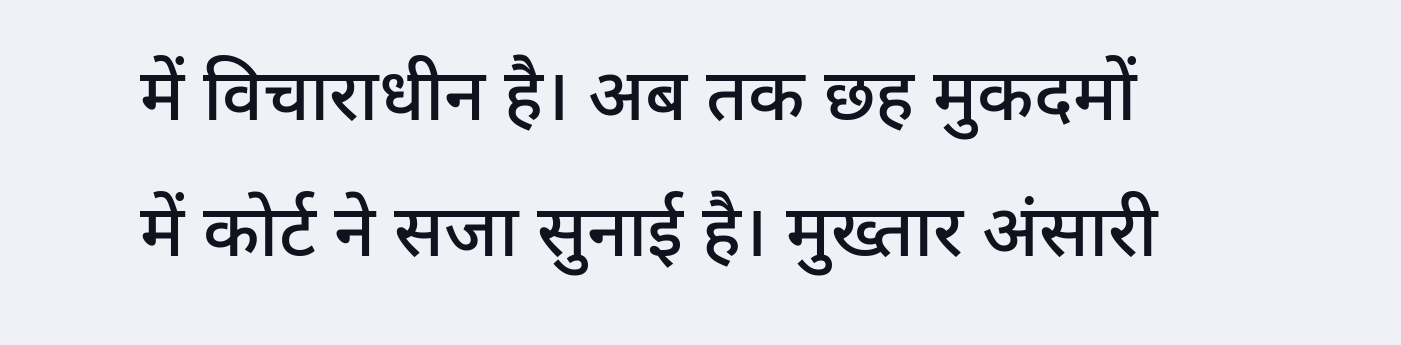में विचाराधीन है। अब तक छह मुकदमों में कोर्ट ने सजा सुनाई है। मुख्तार अंसारी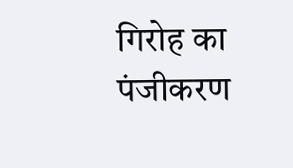गिरोह का पंजीकरण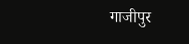गाजीपुर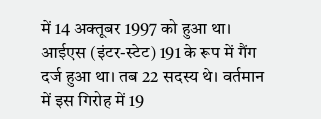में 14 अक्तूबर 1997 को हुआ था। आईएस (इंटर-स्टेट) 191 के रूप में गैंग दर्ज हुआ था। तब 22 सदस्य थे। वर्तमान में इस गिरोह में 19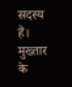सदस्य हैं। मुख्तार के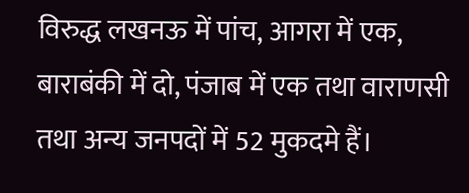विरुद्ध लखनऊ में पांच, आगरा में एक, बाराबंकी में दो, पंजाब में एक तथा वाराणसी तथा अन्य जनपदों में 52 मुकदमे हैं।